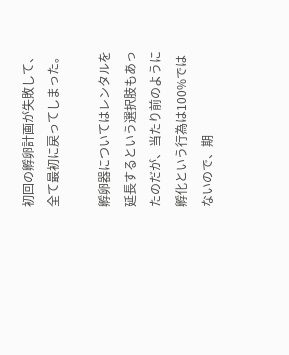初回の孵卵計画が失敗して、全て最初に戻ってしまった。

孵卵器についてはレンタルを延長するという選択肢もあったのだが、当たり前のように孵化という行為は100%ではないので、期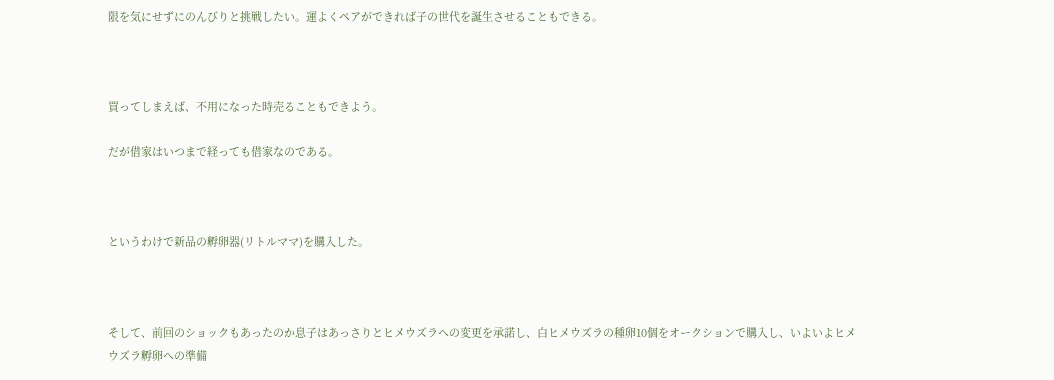限を気にせずにのんびりと挑戦したい。運よくペアができれば子の世代を誕生させることもできる。



買ってしまえば、不用になった時売ることもできよう。

だが借家はいつまで経っても借家なのである。



というわけで新品の孵卵器(リトルママ)を購入した。



そして、前回のショックもあったのか息子はあっさりとヒメウズラへの変更を承諾し、白ヒメウズラの種卵10個をオークションで購入し、いよいよヒメウズラ孵卵への準備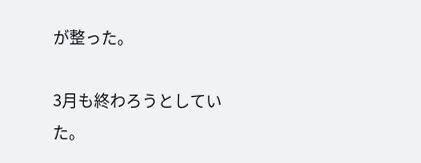が整った。

3月も終わろうとしていた。